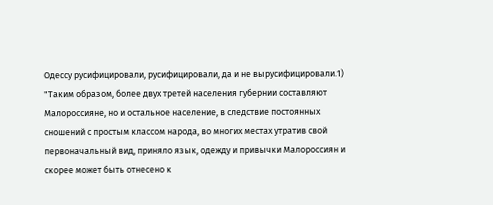Одессу русифицировали, русифицировали, да и не вырусифицировали.1)
"Таким образом, более двух третей населения губернии составляют Малороссияне, но и остальное население, в следствие постоянных сношений с простым классом народа, во многих местах утратив свой первоначальный вид, приняло язык, одежду и привычки Малороссиян и скорее может быть отнесено к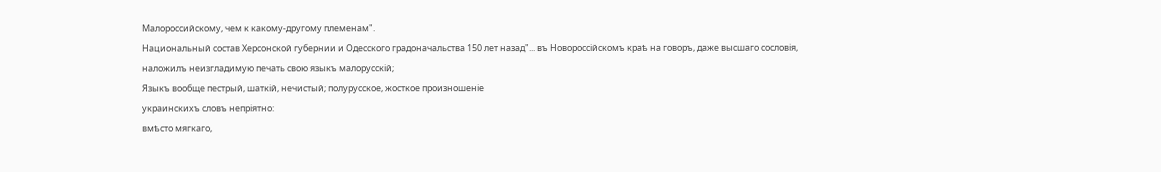Малороссийскому, чем к какому-другому племенам".
Национальный состав Херсонской губернии и Одесского градоначальства 150 лет назад"... въ Новороссiйскомъ краѣ на говоръ, даже высшаго сословiя, наложилъ неизгладимую печать свою языкъ малорусскiй;
Языкъ вообще пестрый, шаткiй, нечистый; полурусское, жосткое произношенiе
украинскихъ словъ непрiятно:
вмѣсто мягкаго,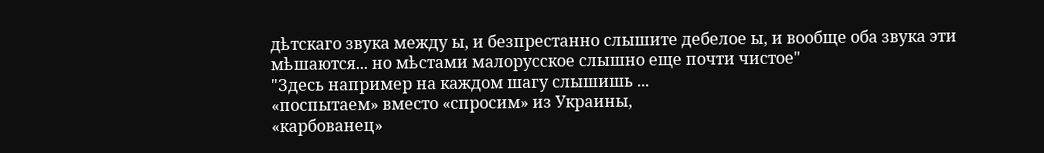дѣтскаго звука между ы, и безпрестанно слышите дебелое ы, и вообще оба звука эти мѣшаются... но мѣстами малорусское слышно еще почти чистое"
"Здесь например на каждом шагу слышишь ...
«поспытаем» вместо «спросим» из Украины,
«карбованец»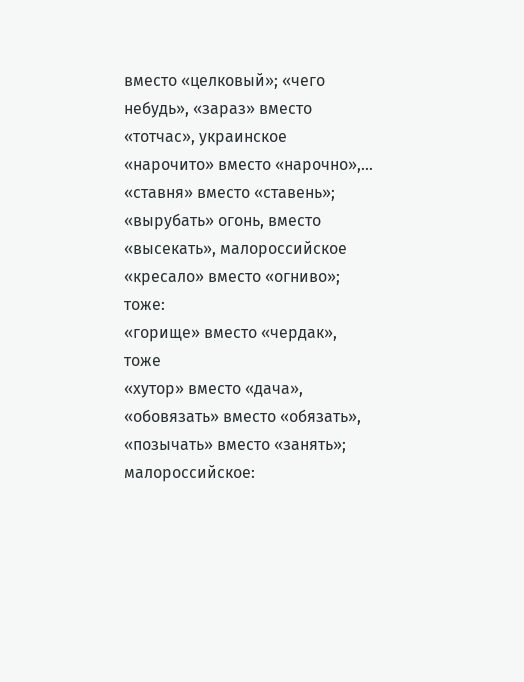вместо «целковый»; «чего небудь», «зараз» вместо «тотчас», украинское «нарочито» вместо «нарочно»,…
«ставня» вместо «ставень»;
«вырубать» огонь, вместо «высекать», малороссийское
«кресало» вместо «огниво»; тоже:
«горище» вместо «чердак», тоже
«хутор» вместо «дача»,
«обовязать» вместо «обязать»,
«позычать» вместо «занять»;
малороссийское: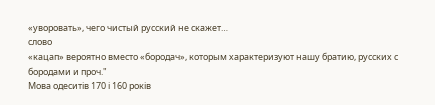«уворовать», чего чистый русский не скажет…
слово
«кацап» вероятно вместо «бородач», которым характеризуют нашу братию, русских с бородами и проч."
Мова одеситів 170 і 160 років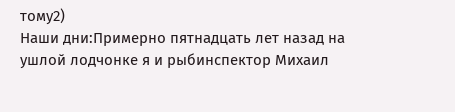тому2)
Наши дни:Примерно пятнадцать лет назад на ушлой лодчонке я и рыбинспектор Михаил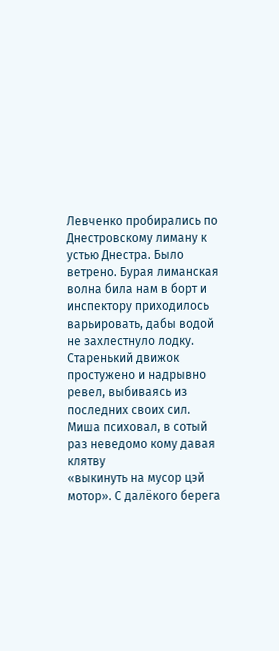Левченко пробирались по Днестровскому лиману к устью Днестра. Было ветрено. Бурая лиманская волна била нам в борт и инспектору приходилось варьировать, дабы водой не захлестнуло лодку. Старенький движок простужено и надрывно ревел, выбиваясь из последних своих сил. Миша психовал, в сотый раз неведомо кому давая клятву
«выкинуть на мусор цэй мотор». С далёкого берега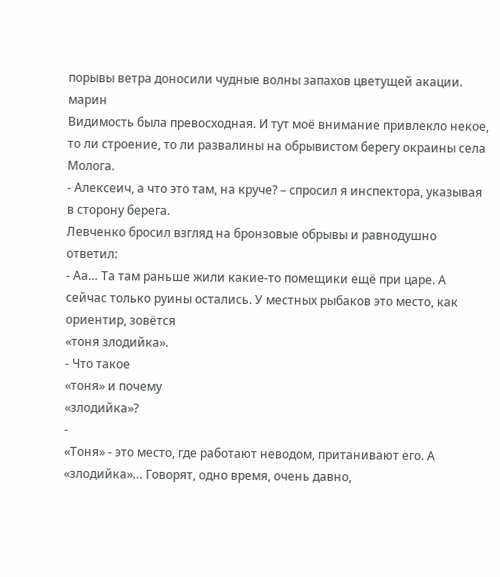порывы ветра доносили чудные волны запахов цветущей акации.
марин
Видимость была превосходная. И тут моё внимание привлекло некое, то ли строение, то ли развалины на обрывистом берегу окраины села Молога.
- Алексеич, а что это там, на круче? – спросил я инспектора, указывая в сторону берега.
Левченко бросил взгляд на бронзовые обрывы и равнодушно ответил:
- Аа… Та там раньше жили какие-то помещики ещё при царе. А сейчас только руины остались. У местных рыбаков это место, как ориентир, зовётся
«тоня злодийка».
- Что такое
«тоня» и почему
«злодийка»?
-
«Тоня» - это место, где работают неводом, пританивают его. А
«злодийка»… Говорят, одно время, очень давно,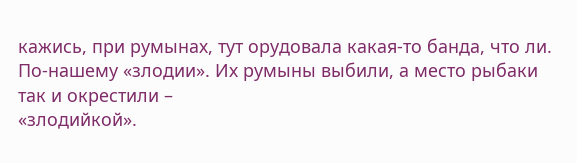кажись, при румынах, тут орудовала какая-то банда, что ли.
По-нашему «злодии». Их румыны выбили, а место рыбаки так и окрестили –
«злодийкой».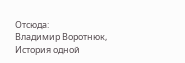Отсюда:
Владимир Воротнюк,
История одной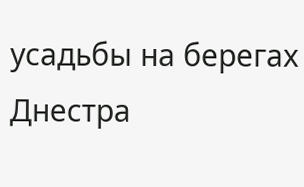усадьбы на берегах Днестра